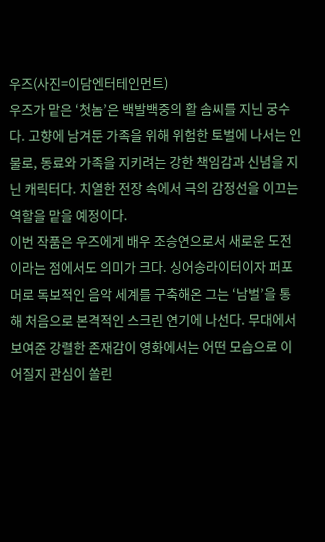우즈(사진=이담엔터테인먼트)
우즈가 맡은 ‘첫놈’은 백발백중의 활 솜씨를 지닌 궁수다. 고향에 남겨둔 가족을 위해 위험한 토벌에 나서는 인물로, 동료와 가족을 지키려는 강한 책임감과 신념을 지닌 캐릭터다. 치열한 전장 속에서 극의 감정선을 이끄는 역할을 맡을 예정이다.
이번 작품은 우즈에게 배우 조승연으로서 새로운 도전이라는 점에서도 의미가 크다. 싱어송라이터이자 퍼포머로 독보적인 음악 세계를 구축해온 그는 ‘남벌’을 통해 처음으로 본격적인 스크린 연기에 나선다. 무대에서 보여준 강렬한 존재감이 영화에서는 어떤 모습으로 이어질지 관심이 쏠린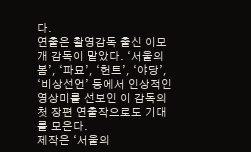다.
연출은 촬영감독 출신 이모개 감독이 맡았다. ‘서울의 봄’, ‘파묘’, ‘헌트’, ‘야당’, ‘비상선언’ 등에서 인상적인 영상미를 선보인 이 감독의 첫 장편 연출작으로도 기대를 모은다.
제작은 ‘서울의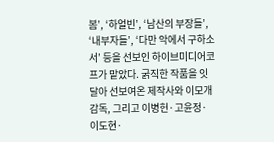봄’, ‘하얼빈’, ‘남산의 부장들’, ‘내부자들’, ‘다만 악에서 구하소서’ 등을 선보인 하이브미디어코프가 맡았다. 굵직한 작품을 잇달아 선보여온 제작사와 이모개 감독, 그리고 이병헌·고윤정·이도현·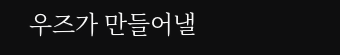우즈가 만들어낼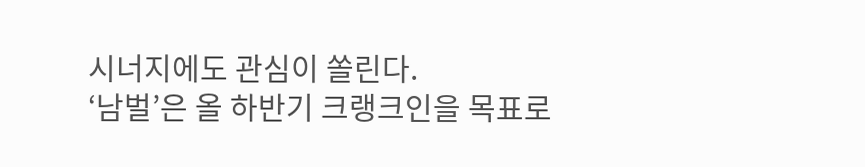시너지에도 관심이 쏠린다.
‘남벌’은 올 하반기 크랭크인을 목표로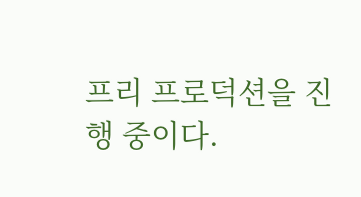프리 프로덕션을 진행 중이다.